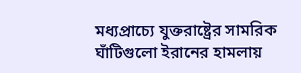মধ্যপ্রাচ্যে যুক্তরাষ্ট্রের সামরিক ঘাঁটিগুলো ইরানের হামলায়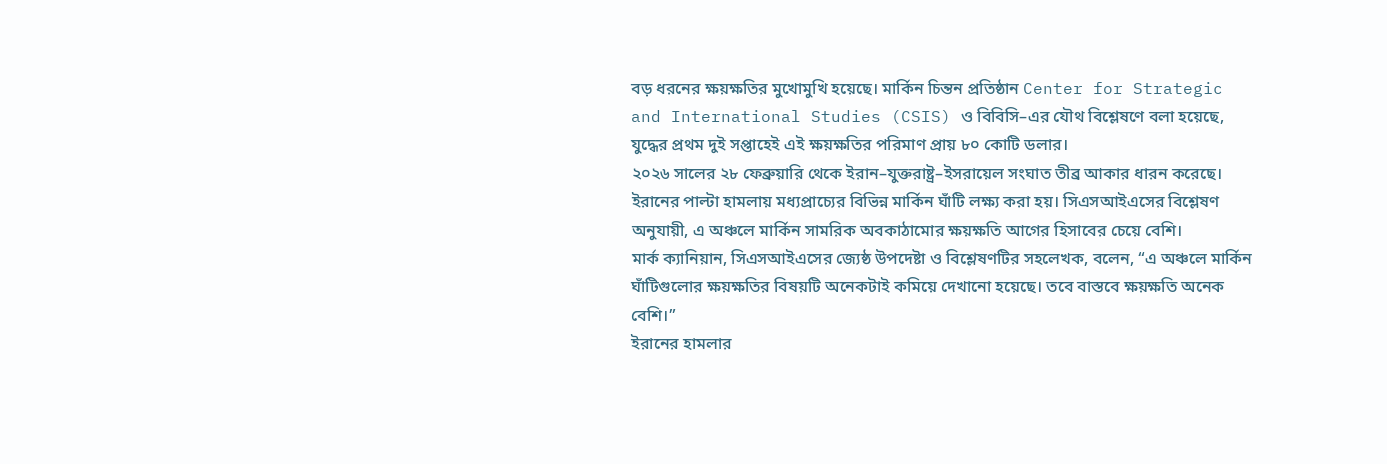বড় ধরনের ক্ষয়ক্ষতির মুখোমুখি হয়েছে। মার্কিন চিন্তন প্রতিষ্ঠান Center for Strategic and International Studies (CSIS) ও বিবিসি–এর যৌথ বিশ্লেষণে বলা হয়েছে, যুদ্ধের প্রথম দুই সপ্তাহেই এই ক্ষয়ক্ষতির পরিমাণ প্রায় ৮০ কোটি ডলার।
২০২৬ সালের ২৮ ফেব্রুয়ারি থেকে ইরান–যুক্তরাষ্ট্র–ইসরায়েল সংঘাত তীব্র আকার ধারন করেছে। ইরানের পাল্টা হামলায় মধ্যপ্রাচ্যের বিভিন্ন মার্কিন ঘাঁটি লক্ষ্য করা হয়। সিএসআইএসের বিশ্লেষণ অনুযায়ী, এ অঞ্চলে মার্কিন সামরিক অবকাঠামোর ক্ষয়ক্ষতি আগের হিসাবের চেয়ে বেশি।
মার্ক ক্যানিয়ান, সিএসআইএসের জ্যেষ্ঠ উপদেষ্টা ও বিশ্লেষণটির সহলেখক, বলেন, “এ অঞ্চলে মার্কিন ঘাঁটিগুলোর ক্ষয়ক্ষতির বিষয়টি অনেকটাই কমিয়ে দেখানো হয়েছে। তবে বাস্তবে ক্ষয়ক্ষতি অনেক বেশি।”
ইরানের হামলার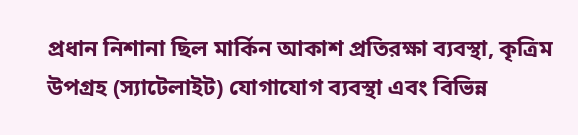প্রধান নিশানা ছিল মার্কিন আকাশ প্রতিরক্ষা ব্যবস্থা, কৃত্রিম উপগ্রহ (স্যাটেলাইট) যোগাযোগ ব্যবস্থা এবং বিভিন্ন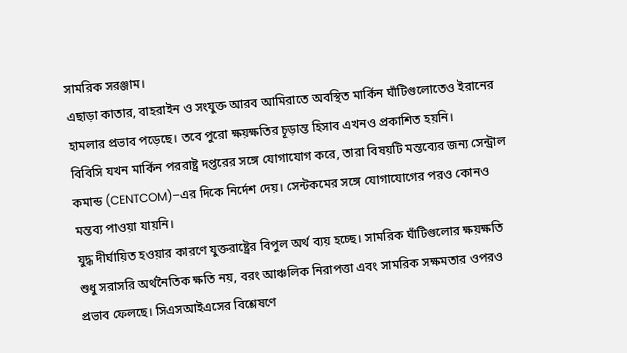সামরিক সরঞ্জাম।
এছাড়া কাতার, বাহরাইন ও সংযুক্ত আরব আমিরাতে অবস্থিত মার্কিন ঘাঁটিগুলোতেও ইরানের হামলার প্রভাব পড়েছে। তবে পুরো ক্ষয়ক্ষতির চূড়ান্ত হিসাব এখনও প্রকাশিত হয়নি।
বিবিসি যখন মার্কিন পররাষ্ট্র দপ্তরের সঙ্গে যোগাযোগ করে, তারা বিষয়টি মন্তব্যের জন্য সেন্ট্রাল কমান্ড (CENTCOM)–এর দিকে নির্দেশ দেয়। সেন্টকমের সঙ্গে যোগাযোগের পরও কোনও মন্তব্য পাওয়া যায়নি।
যুদ্ধ দীর্ঘায়িত হওয়ার কারণে যুক্তরাষ্ট্রের বিপুল অর্থ ব্যয় হচ্ছে। সামরিক ঘাঁটিগুলোর ক্ষয়ক্ষতি শুধু সরাসরি অর্থনৈতিক ক্ষতি নয়, বরং আঞ্চলিক নিরাপত্তা এবং সামরিক সক্ষমতার ওপরও প্রভাব ফেলছে। সিএসআইএসের বিশ্লেষণে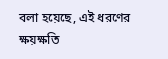বলা হয়েছে, এই ধরণের ক্ষয়ক্ষতি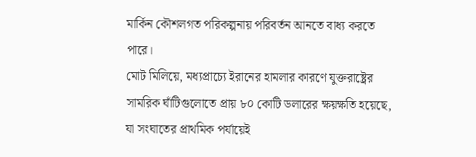মার্কিন কৌশলগত পরিকল্পনায় পরিবর্তন আনতে বাধ্য করতে পারে।
মোট মিলিয়ে, মধ্যপ্রাচ্যে ইরানের হামলার কারণে যুক্তরাষ্ট্রের সামরিক ঘাঁটিগুলোতে প্রায় ৮০ কোটি ডলারের ক্ষয়ক্ষতি হয়েছে, যা সংঘাতের প্রাথমিক পর্যায়েই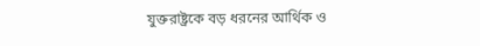যুক্তরাষ্ট্রকে বড় ধরনের আর্থিক ও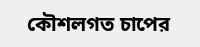কৌশলগত চাপের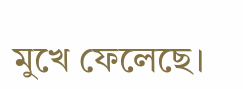মুখে ফেলেছে।